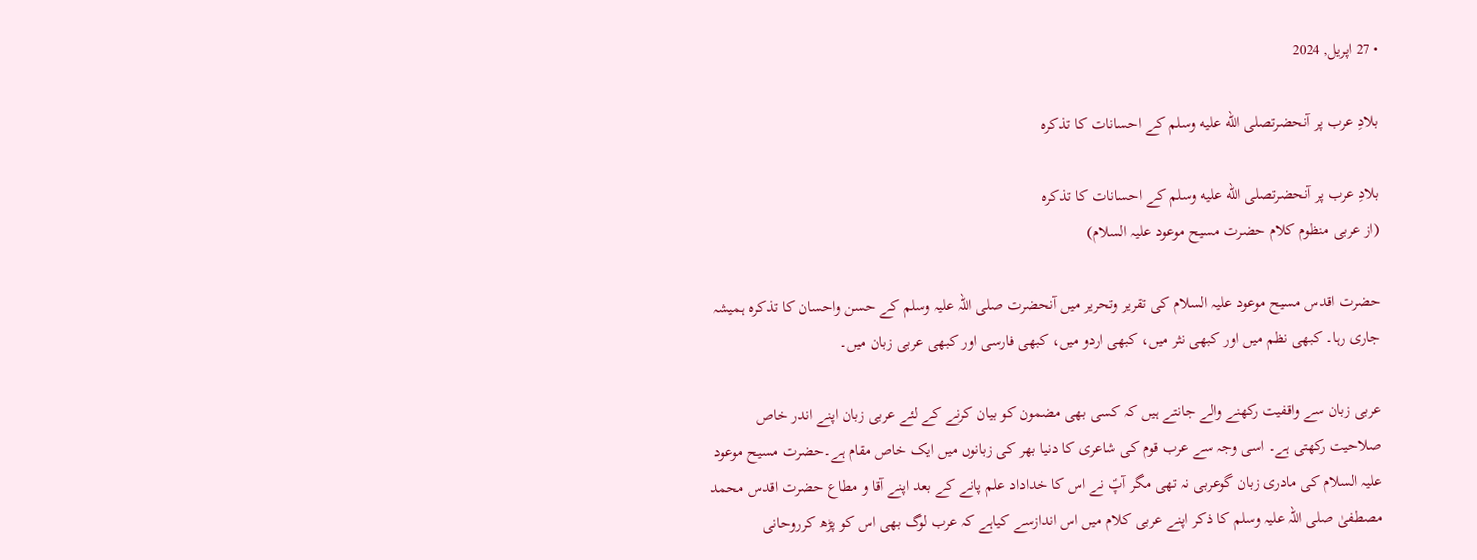• 27 اپریل, 2024

بلادِ عرب پر آنحضرتصلى الله عليه وسلم کے احسانات کا تذکرہ

بلادِ عرب پر آنحضرتصلى الله عليه وسلم کے احسانات کا تذکرہ
(از عربی منظوم کلام حضرت مسیح موعود علیہ السلام)

حضرت اقدس مسیح موعود علیہ السلام کی تقریر وتحریر میں آنحضرت صلی اللہ علیہ وسلم کے حسن واحسان کا تذکرہ ہمیشہ جاری رہا۔ کبھی نظم میں اور کبھی نثر میں، کبھی اردو میں، کبھی فارسی اور کبھی عربی زبان میں۔

عربی زبان سے واقفیت رکھنے والے جانتے ہیں کہ کسی بھی مضمون کو بیان کرنے کے لئے عربی زبان اپنے اندر خاص صلاحیت رکھتی ہے۔ اسی وجہ سے عرب قوم کی شاعری کا دنیا بھر کی زبانوں میں ایک خاص مقام ہے۔حضرت مسیح موعود علیہ السلام کی مادری زبان گوعربی نہ تھی مگر آپؑ نے اس کا خداداد علم پانے کے بعد اپنے آقا و مطاع حضرت اقدس محمد مصطفیٰ صلی اللہ علیہ وسلم کا ذکر اپنے عربی کلام میں اس اندازسے کیاہے کہ عرب لوگ بھی اس کو پڑھ کرروحانی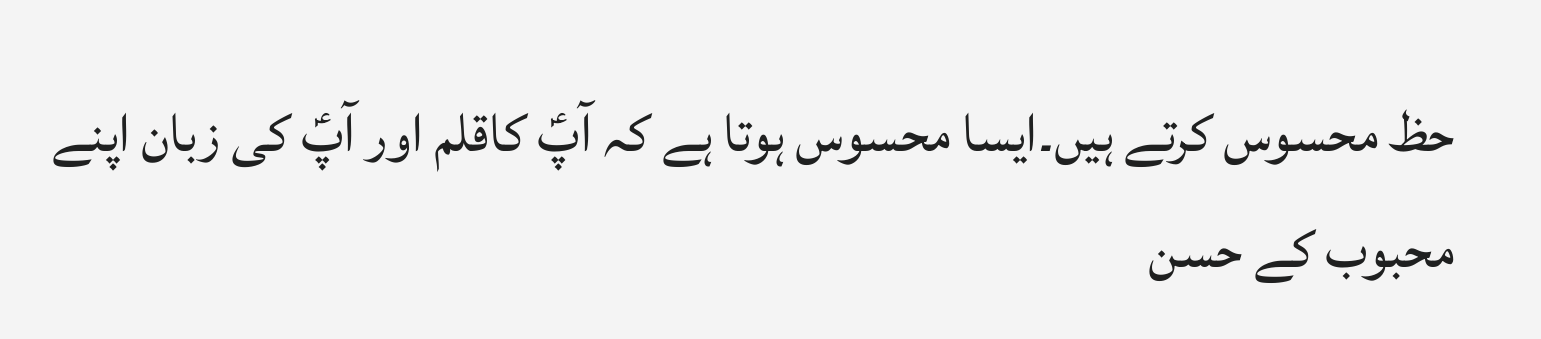حظ محسوس کرتے ہیں۔ایسا محسوس ہوتا ہے کہ آپؑ کاقلم اور آپؑ کی زبان اپنے محبوب کے حسن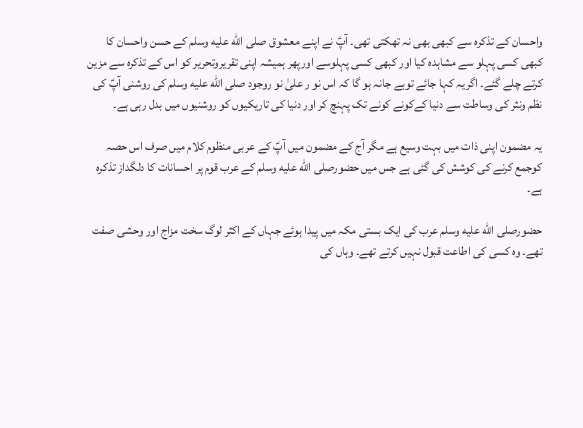واحسان کے تذکرہ سے کبھی بھی نہ تھکتی تھی۔ آپؑ نے اپنے معشوق صلى الله عليه وسلم کے حسن واحسان کا کبھی کسی پہلو سے مشاہدہ کیا اور کبھی کسی پہلوسے اورپھر ہمیشہ اپنی تقریروتحریر کو اس کے تذکرہ سے مزین کرتے چلے گئے۔ اگریہ کہا جائے توبے جانہ ہو گا کہ اس نو ر علیٰ نو روجود صلى الله عليه وسلم کی روشنی آپؑ کی نظم ونثر کی وساطت سے دنیا کےکونے کونے تک پہنچ کر اور دنیا کی تاریکیوں کو روشنیوں میں بدل رہی ہے۔

یہ مضمون اپنی ذات میں بہت وسیع ہے مگر آج کے مضمون میں آپؑ کے عربی منظوم کلام میں صرف اس حصہ کوجمع کرنے کی کوشش کی گئی ہے جس میں حضورصلى الله عليه وسلم کے عرب قوم پر احسانات کا دلگداز تذکرہ ہے۔

حضورصلى الله عليه وسلم عرب کی ایک بستی مکہ میں پیدا ہوئے جہاں کے اکثر لوگ سخت مزاج اور وحشی صفت تھے۔ وہ کسی کی اطاعت قبول نہیں کرتے تھے۔ وہاں کی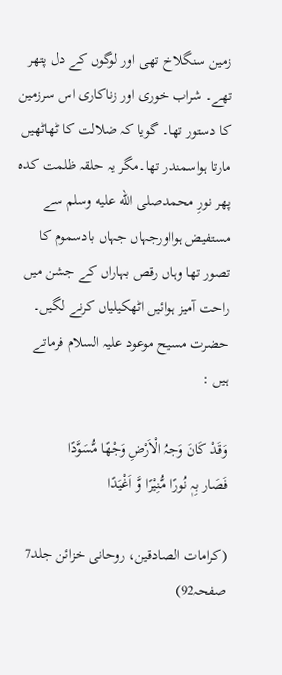زمین سنگلاخ تھی اور لوگوں کے دل پتھر تھے۔ شراب خوری اور زناکاری اس سرزمین کا دستور تھا۔ گویا کہ ضلالت کا ٹھاٹھیں مارتا ہواسمندر تھا۔مگر یہ حلقہ ظلمت کدہ پھر نورِ محمدصلى الله عليه وسلم سے مستفیض ہوااورجہاں جہاں بادسموم کا تصور تھا وہاں رقص بہاراں کے جشن میں راحت آمیز ہوائیں اٹھکیلیاں کرنے لگیں۔ حضرت مسیح موعود علیہ السلام فرماتے ہیں :

وَقَدْ کَانَ وَجہُ الْاَرْضِ وَجْھًا مُّسَوَّدًا
فَصَار بِہٖ نُورًا مُّنِیْرًا وَّ اَغْیَدًا

(کرامات الصادقین، روحانی خزائن جلد7 صفحہ92)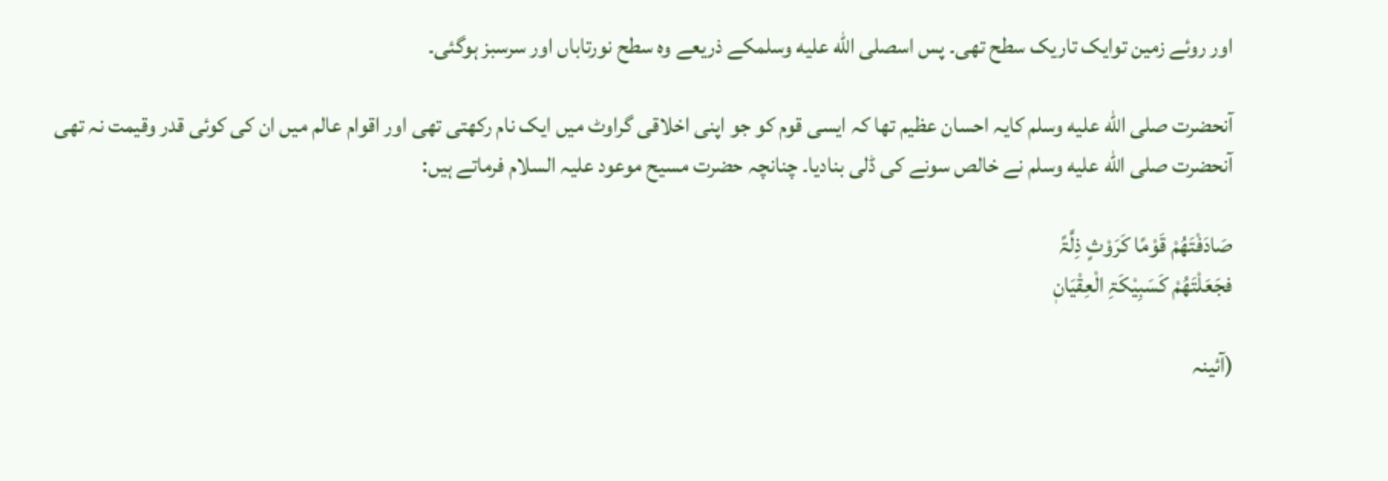اور روئے زمین توایک تاریک سطح تھی۔ پس اسصلى الله عليه وسلمکے ذریعے وہ سطح نورتاباں اور سرسبز ہوگئی۔

آنحضرت صلى الله عليه وسلم کایہ احسان عظیم تھا کہ ایسی قوم کو جو اپنی اخلاقی گراوٹ میں ایک نام رکھتی تھی اور اقوام عالم میں ان کی کوئی قدر وقیمت نہ تھی آنحضرت صلى الله عليه وسلم نے خالص سونے کی ڈلی بنادیا۔ چنانچہ حضرت مسیح موعود علیہ السلام فرماتے ہیں:

صَادَفْتَھُمْ قَوْمًا کَرَوْثٍ ذِلَّۃً
فجَعَلْتَھُمْ کَسَبِیْکَۃِ الْعِقْیَانٖ

(آئینہ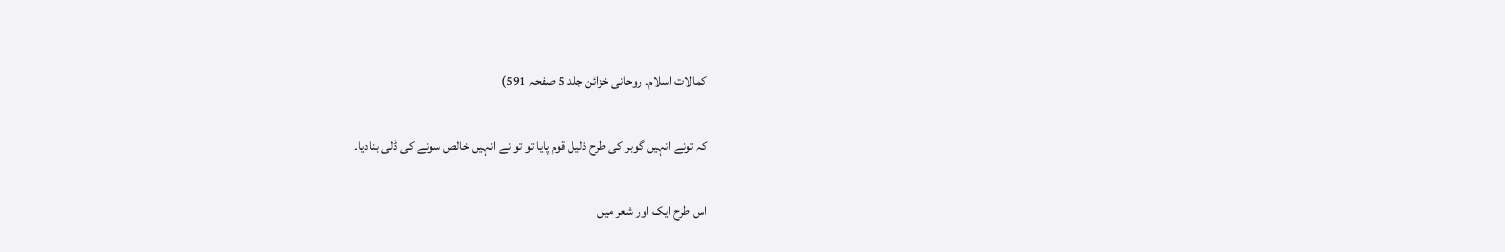کمالات اسلام۔ روحانی خزائن جلد 5 صفحہ 591)

کہ تونے انہیں گوبر کی طرح ذلیل قوم پایا تو تو نے انہیں خالص سونے کی ڈلی بنادیا۔

اس طرح ایک اور شعر میں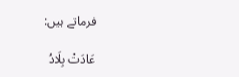فرماتے ہیں:

عَادَتْ بِلَادُ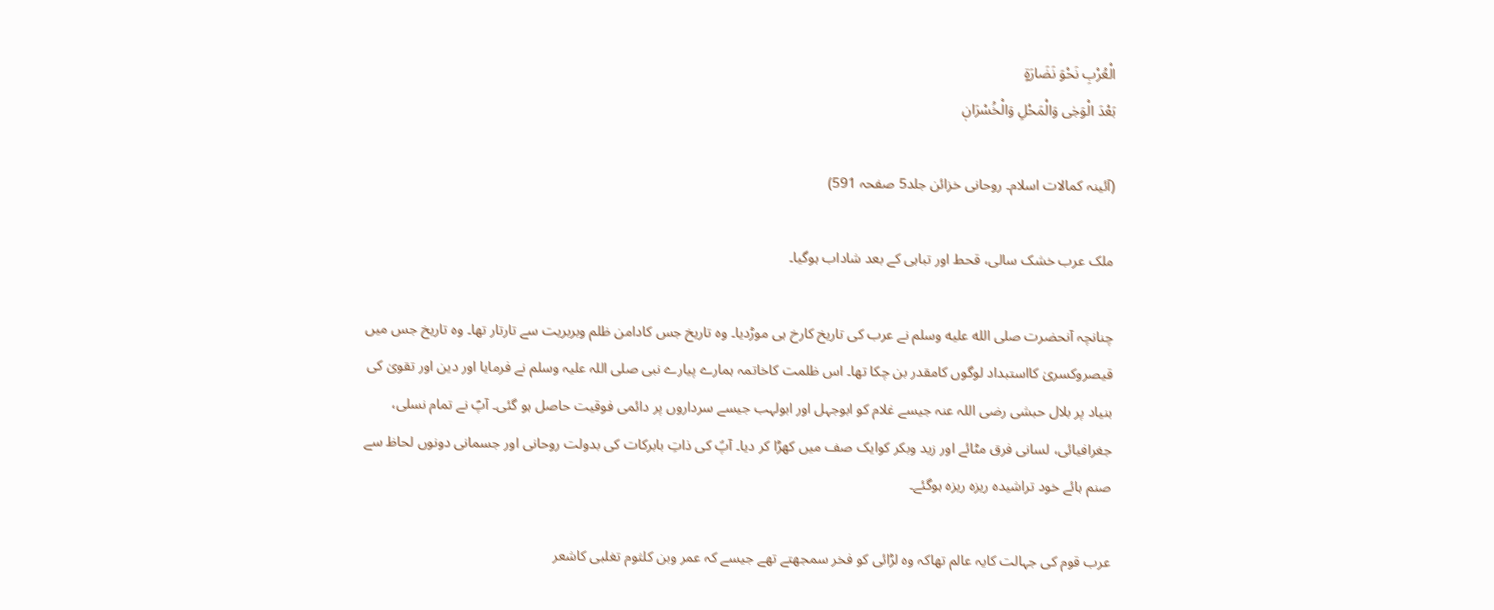الْعُرْبِ نَحْوَ نَضَارَۃٍ
بَعْدَ الْوَجٰی وَالْمَحْلِ وَالْخُسْرَانٖ

(آئینہ کمالات اسلام۔ روحانی خزائن جلد5 صفحہ 591)

ملک عرب خشک سالی، قحط اور تباہی کے بعد شاداب ہوگیا۔

چنانچہ آنحضرت صلى الله عليه وسلم نے عرب کی تاریخ کارخ ہی موڑدیا۔ وہ تاریخ جس کادامن ظلم وبربریت سے تارتار تھا۔ وہ تاریخ جس میں قیصروکسریٰ کااستبداد لوگوں کامقدر بن چکا تھا۔ اس ظلمت کاخاتمہ ہمارے پیارے نبی صلی اللہ علیہ وسلم نے فرمایا اور دین اور تقویٰ کی بنیاد پر بلال حبشی رضی اللہ عنہ جیسے غلام کو ابوجہل اور ابولہب جیسے سرداروں پر دائمی فوقیت حاصل ہو گئی۔ آپؐ نے تمام نسلی، جغرافیائی، لسانی فرق مٹائے اور زید وبکر کوایک صف میں کھڑا کر دیا۔ آپؑ کی ذاتِ بابرکات کی بدولت روحانی اور جسمانی دونوں لحاظ سے صنم ہائے خود تراشیدہ ریزہ ریزہ ہوگئے۔

عرب قوم کی جہالت کایہ عالم تھاکہ وہ لڑائی کو فخر سمجھتے تھے جیسے کہ عمر وبن کلثوم تغلبی کاشعر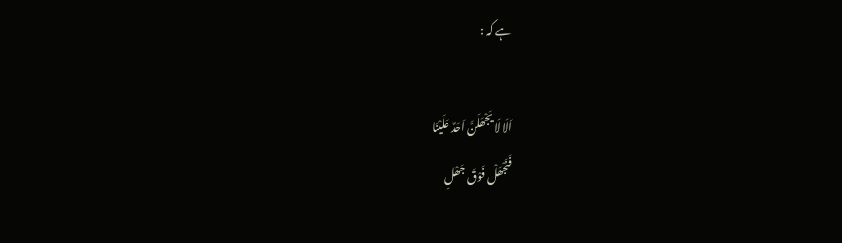ہے کہ :

اَلَا لَا یَجْھَلَنَّ اَحَدٌ عَلَیْنَا
فَنَجْھَلْ فَوْقَ جَھْلِ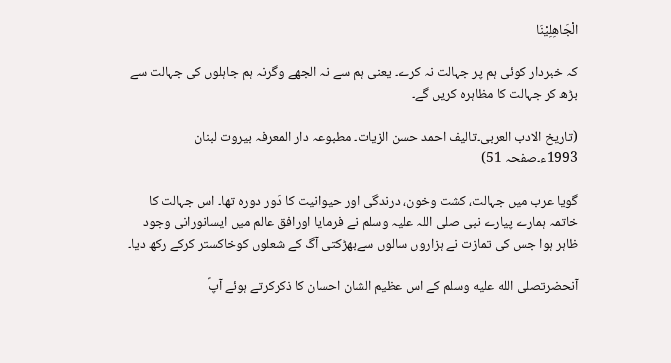الْجَاھِلِیْنَا

کہ خبردار کوئی ہم پر جہالت نہ کرے۔ یعنی ہم سے نہ الجھے وگرنہ ہم جاہلوں کی جہالت سے بڑھ کر جہالت کا مظاہرہ کریں گے۔

(تاریخ الادب العربی۔تالیف احمد حسن الزیات۔ مطبوعہ دار المعرفہ بیروت لبنان 1993ء۔صفحہ 51)

گویا عرب میں جہالت، کشت وخون، درندگی اور حیوانیت کا دَور دورہ تھا۔ اس جہالت کا خاتمہ ہمارے پیارے نبی صلی اللہ علیہ وسلم نے فرمایا اورافق عالم میں ایسانورانی وجود ظاہر ہوا جس کی تمازت نے ہزاروں سالوں سےبھڑکتی آگ کے شعلوں کوخاکستر کرکے رکھ دیا۔

آنحضرتصلى الله عليه وسلم کے اس عظیم الشان احسان کا ذکرکرتے ہوئے آپؐ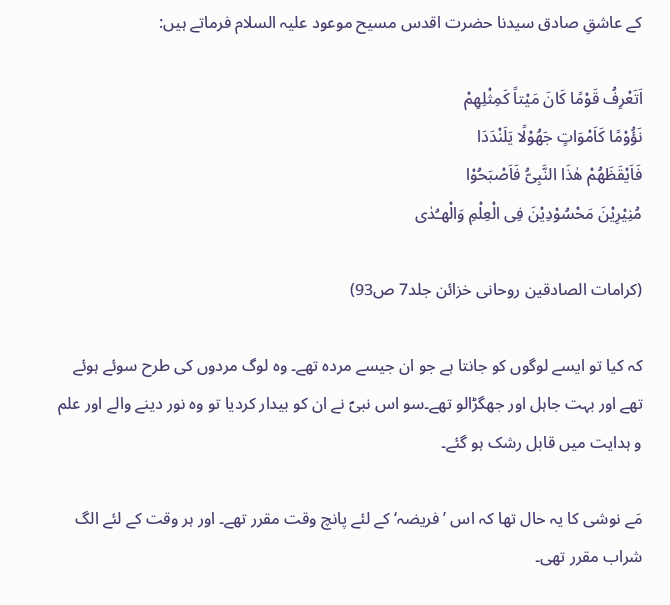کے عاشقِ صادق سیدنا حضرت اقدس مسیح موعود علیہ السلام فرماتے ہیں:

اَتَعْرِفُ قَوْمًا کَانَ مَیْتاً کَمِثْلِھِمْ
نَؤُوْمًا کَاَمْوَاتٍ جَھُوْلًا یَلَنْدَدَا
فَاَیْقَظَھُمْ ھٰذَا النَّبِیُّ فَاَصْبَحُوْا
مُنِیْرِیْنَ مَحْسُوْدِیْنَ فِی الْعِلْمِ وَالْھـُدٰی

(کرامات الصادقین روحانی خزائن جلد7 ص93)

کہ کیا تو ایسے لوگوں کو جانتا ہے جو ان جیسے مردہ تھے۔ وہ لوگ مردوں کی طرح سوئے ہوئے تھے اور بہت جاہل اور جھگڑالو تھے۔سو اس نبیؐ نے ان کو بیدار کردیا تو وہ نور دینے والے اور علم و ہدایت میں قابل رشک ہو گئے۔

مَے نوشی کا یہ حال تھا کہ اس ’فریضہ‘ کے لئے پانچ وقت مقرر تھے۔ اور ہر وقت کے لئے الگ شراب مقرر تھی۔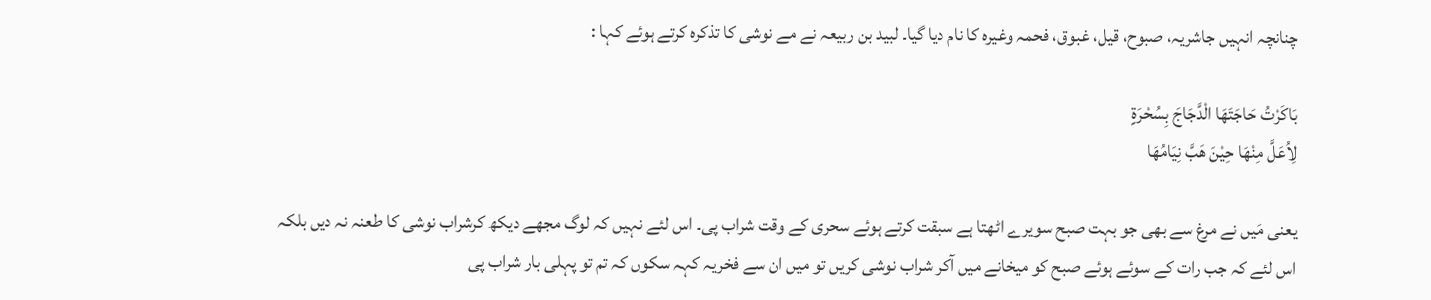چنانچہ انہیں جاشریہ، صبوح، قیل، غبوق، فحمہ وغیرہ کا نام دیا گیا۔ لبید بن ربیعہ نے مے نوشی کا تذکرہ کرتے ہوئے کہا :

بَاکَرْتُ حَاجَتَھَا الْدَّجَاجَ بِسُحْرَۃٍ
لِاُعَلَّ مِنْھَا حِیْنَ ھَبَّ نِیَامُھَا

یعنی مَیں نے مرغ سے بھی جو بہت صبح سویرے اٹھتا ہے سبقت کرتے ہوئے سحری کے وقت شراب پی۔ اس لئے نہیں کہ لوگ مجھے دیکھ کرشراب نوشی کا طعنہ نہ دیں بلکہ اس لئے کہ جب رات کے سوئے ہوئے صبح کو میخانے میں آکر شراب نوشی کریں تو میں ان سے فخریہ کہہ سکوں کہ تم تو پہلی بار شراب پی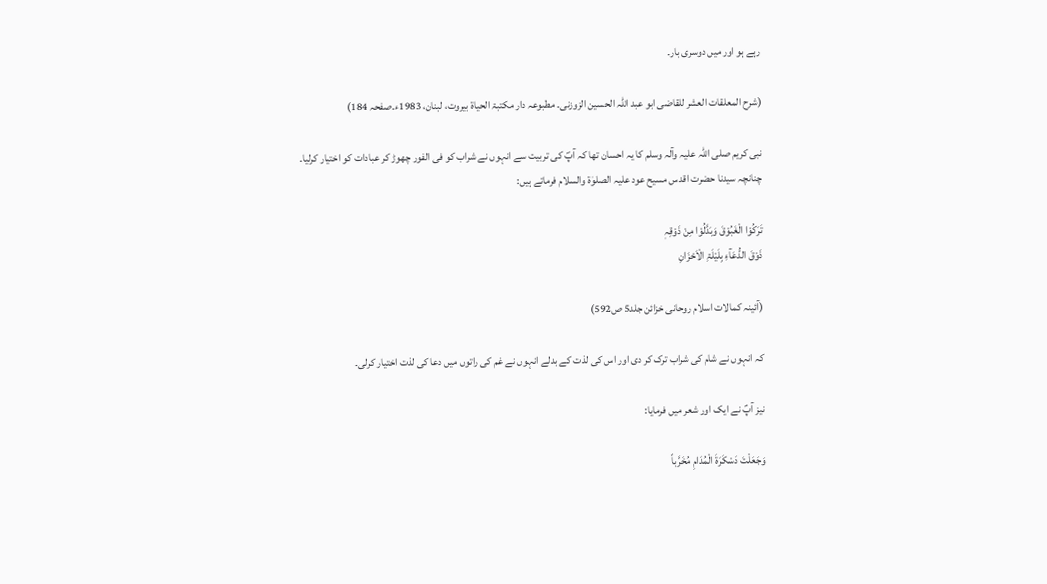رہے ہو اور میں دوسری بار۔

(شرح المعلقات العشر للقاضی ابو عبد اللہ الحسین الزوزنی۔ مطبوعہ دار مکتبۃ الحیاۃ بیروت، لبنان، 1983ء۔صفحہ 184)

نبی کریم صلی اللہ علیہ وآلہ وسلم کا یہ احسان تھا کہ آپؐ کی تربیت سے انہوں نے شراب کو فی الفور چھوڑ کر عبادات کو اختیار کرلیا۔ چنانچہ سیدنا حضرت اقدس مسیح عود علیہ الصلوٰۃ والسلام فرماتے ہیں:

تَرَکُوْا الْغَبُوْقَ وَبَدَّلُوْا مِنْ ذَوْقِہٖ
ذَوْقَ الدُّعَآءِ بِلَیْلَۃِ الْاَحْزَانِ

(آئینہ کمالات اسلام روحانی خزائن جلد5 ص592)

کہ انہوں نے شام کی شراب ترک کر دی اور اس کی لذت کے بدلے انہوں نے غم کی راتوں میں دعا کی لذت اختیار کرلی۔

نیز آپؑ نے ایک اور شعر میں فرمایا:

وَجَعَلْتَ دَسْکَرَۃَ الْمُدَامِ مُخَرَّباً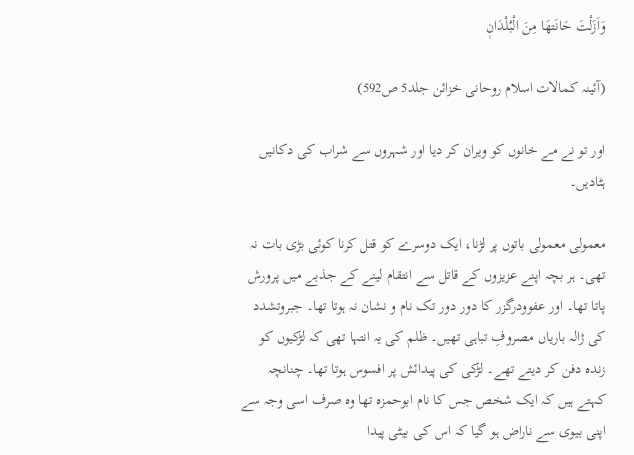وَاَزَلْتَ حَانَتھَا مِنَ الْبُلْدَانٖ

(آئینہ کمالات اسلام روحانی خزائن جلد5 ص592)

اور تو نے مے خانوں کو ویران کر دیا اور شہروں سے شراب کی دکانیں ہٹادیں۔

معمولی معمولی باتوں پر لڑنا، ایک دوسرے کو قتل کرنا کوئی بڑی بات نہ تھی۔ ہر بچہ اپنے عزیزوں کے قاتل سے انتقام لینے کے جذبے میں پرورش پاتا تھا۔ اور عفوودرگزر کا دور دور تک نام و نشان نہ ہوتا تھا۔ جبروتشدد کی ژالہ باریاں مصروفِ تباہی تھیں۔ ظلم کی یہ انتہا تھی کہ لڑکیوں کو زندہ دفن کر دیتے تھے۔ لڑکی کی پیدائش پر افسوس ہوتا تھا۔ چنانچہ کہتے ہیں کہ ایک شخص جس کا نام ابوحمزہ تھا وہ صرف اسی وجہ سے اپنی بیوی سے ناراض ہو گیا کہ اس کی بیٹی پیدا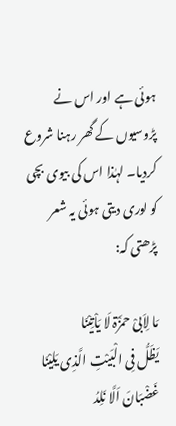ہوئی ہے اور اس نے پڑوسیوں کے گھر رہنا شروع کردیا۔ لہٰذا اس کی بیوی بچی کو لوری دیتی ہوئی یہ شعر پڑھتی کہ:

مَا لِاَبیْ حمَزْۃ لَا یَاْتِیْنَا
یَظَلُّ فِی الْبَیْتِ الَّذِی یَلِیْنَا
غَضْبَانَ اَلَّا نَلِدُ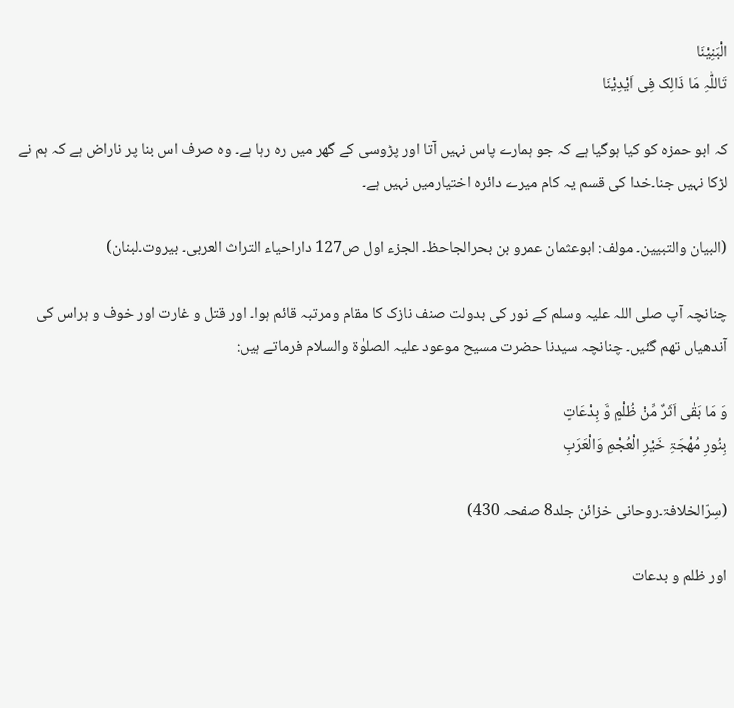الْبَنِیْنَا
تَاللّٰہِ مَا ذَالِک فِی اَیْدِیْنَا

کہ ابو حمزہ کو کیا ہوگیا ہے کہ جو ہمارے پاس نہیں آتا اور پڑوسی کے گھر میں رہ رہا ہے۔ وہ صرف اس بنا پر ناراض ہے کہ ہم نے لڑکا نہیں جنا۔خدا کی قسم یہ کام میرے دائرہ اختیارمیں نہیں ہے۔

(البیان والتبیین۔ مولف: ابوعثمان عمرو بن بحرالجاحظ۔ الجزء اول ص127 داراحیاء التراث العربی۔ بیروت۔لبنان)

چنانچہ آپ صلی اللہ علیہ وسلم کے نور کی بدولت صنف نازک کا مقام ومرتبہ قائم ہوا۔ اور قتل و غارت اور خوف و ہراس کی آندھیاں تھم گئیں۔ چنانچہ سیدنا حضرت مسیح موعود علیہ الصلوٰۃ والسلام فرماتے ہیں:

وَ مَا بَقٰی اَثَرٌ مِّنْ ظُلْمٍ وَّ بِدْعَاتٍ
بِنُورِ مُھْجَۃِ خَیْرِ الْعُجْمِ وَالْعَرَبِ

(سِرّالخلافۃ۔روحانی خزائن جلد8 صفحہ 430)

اور ظلم و بدعات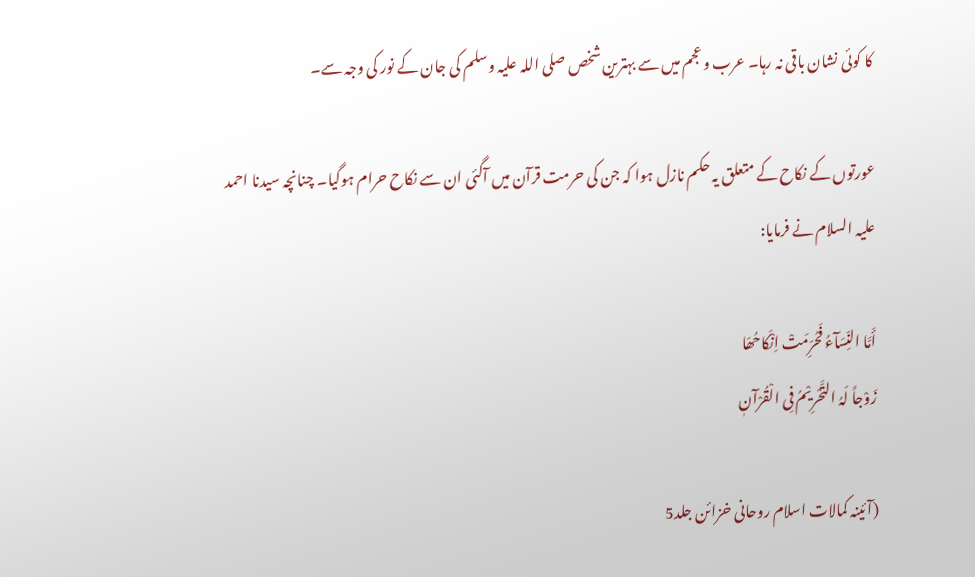کا کوئی نشان باقی نہ رہا۔ عرب و عجم میں سے بہترین شخص صلی اللہ علیہ وسلم کی جان کے نور کی وجہ سے۔

عورتوں کے نکاح کے متعلق یہ حکم نازل ہوا کہ جن کی حرمت قرآن میں آگئی ان سے نکاح حرام ہوگیا۔ چنانچہ سیدنا احمد علیہ السلام نے فرمایا:

أَمَّا النِّسَآءُ فَحُرِّمَتْ اِنْکَاحُھَا
زَوْجاً لَہُ التَّحْرِیْمُ فِی الْقُرْآنٖ

(آئینہ کمالات اسلام روحانی خزائن جلد5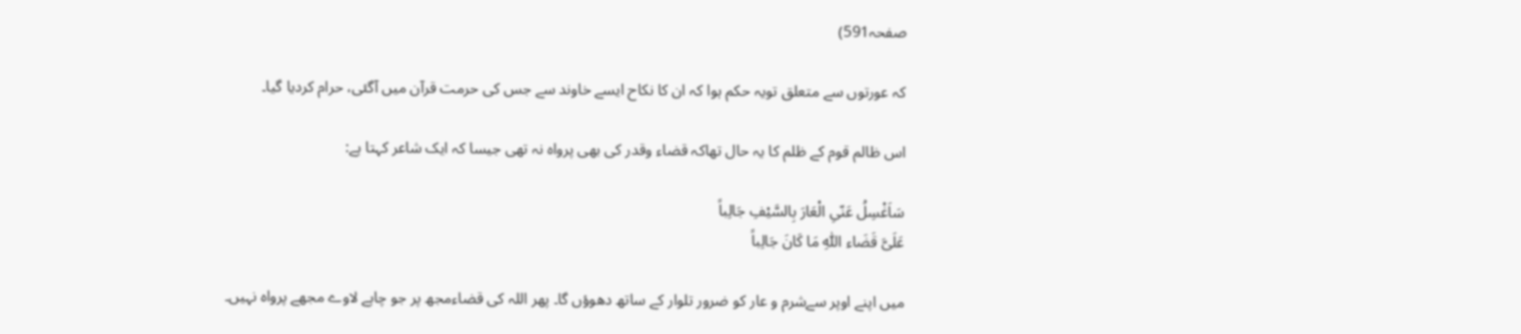صفحہ591)

کہ عورتوں سے متعلق تویہ حکم ہوا کہ ان کا نکاح ایسے خاوند سے جس کی حرمت قرآن میں آگئی، حرام کردیا گیا۔

اس ظالم قوم کے ظلم کا یہ حال تھاکہ قضاء وقدر کی بھی پرواہ نہ تھی جیسا کہ ایک شاعر کہتا ہے:

سَاَغْسِلُ عَنّیِ الْعَارَ بِالسَّیْفِ جَالِباً
عَلَیَّ قَضَاء اللّٰہِ مَا کَانَ جَالِباً

میں اپنے اوپر سےشرم و عار کو ضرور تلوار کے ساتھ دھوؤں گا۔ پھر اللہ کی قضاءمجھ پر جو چاہے لاوے مجھے پرواہ نہیں۔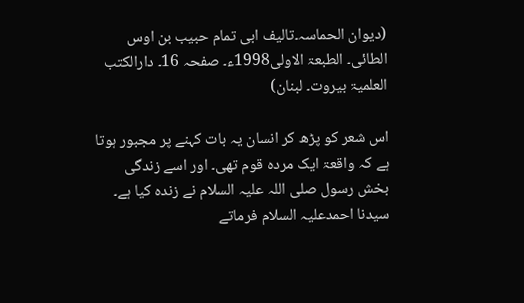(دیوان الحماسہ۔تالیف ابی تمام حبیب بن اوس الطائی۔ الطبعۃ الاولی1998ء۔ صفحہ 16۔ دارالکتب العلمیۃ بیروت۔ لبنان)

اس شعر کو پڑھ کر انسان یہ بات کہنے پر مجبور ہوتا ہے کہ واقعۃ ایک مردہ قوم تھی۔ اور اسے زندگی بخش رسول صلی اللہ علیہ السلام نے زندہ کیا ہے۔ سیدنا احمدعلیہ السلام فرماتے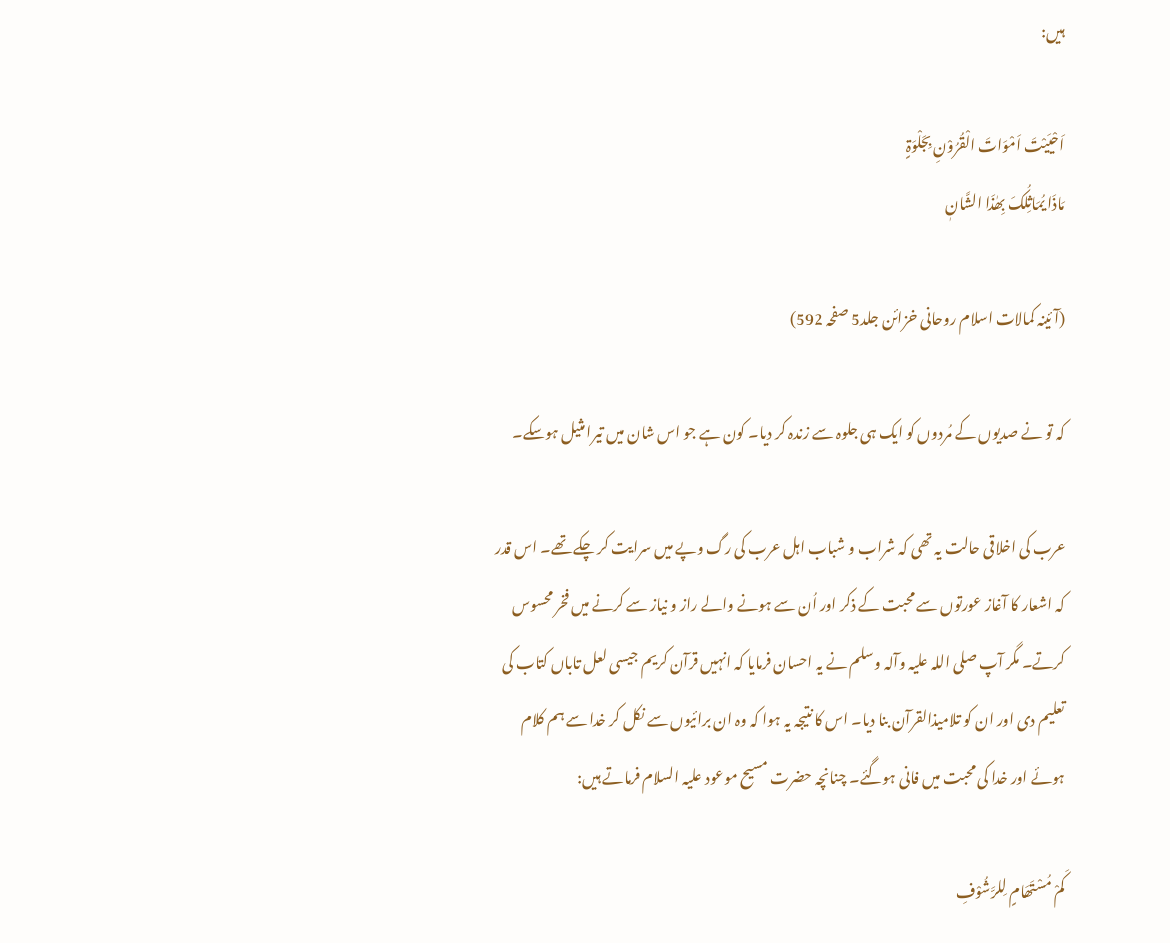ہیں:

اَحْیَیْتَ اَمْوَاتَ الْقُرُوْنِ بِجَلْوَۃٍ
مَاذَا یُمَاثِلُکَ بِھٰذَا الشَّانٖ

(آئینہ کمالات اسلام روحانی خزائن جلد5 صفحہ 592)

کہ تو نے صدیوں کے مُردوں کو ایک ہی جلوہ سے زندہ کر دیا۔ کون ہے جو اس شان میں تیرا مثیل ہوسکے۔

عرب کی اخلاقی حالت یہ تھی کہ شراب و شباب اہل عرب کی رگ وپے میں سرایت کر چکے تھے۔ اس قدر کہ اشعار کا آغاز عورتوں سے محبت کے ذکر اور اُن سے ہونے والے راز و نیاز سے کرنے میں فخر محسوس کرتے۔ مگر آپ صلی اللہ علیہ وآلہ وسلم نے یہ احسان فرمایا کہ انہیں قرآن کریم جیسی لعل تاباں کتاب کی تعلیم دی اور ان کو تلامیذالقرآن بنا دیا۔ اس کا نتیجہ یہ ہوا کہ وہ ان برائیوں سے نکل کر خدا سے ہم کلام ہوئے اور خدا کی محبت میں فانی ہوگئے۔ چنانچہ حضرت مسیح موعود علیہ السلام فرماتے ہیں:

کَمْ مُسْتَھَامٍ لِلرَّشُوْفِ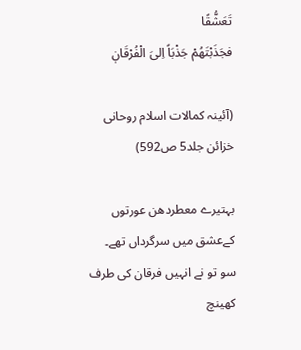تَعَشُّقًا
فجَذَبْتَھُمْ جَذْبَاً اِلیَ الْفُرْقَانٖ

(آئینہ کمالات اسلام روحانی خزائن جلد5 ص592)

بہتیرے معطردھن عورتوں کےعشق میں سرگرداں تھے۔ سو تو نے انہیں فرقان کی طرف کھینچ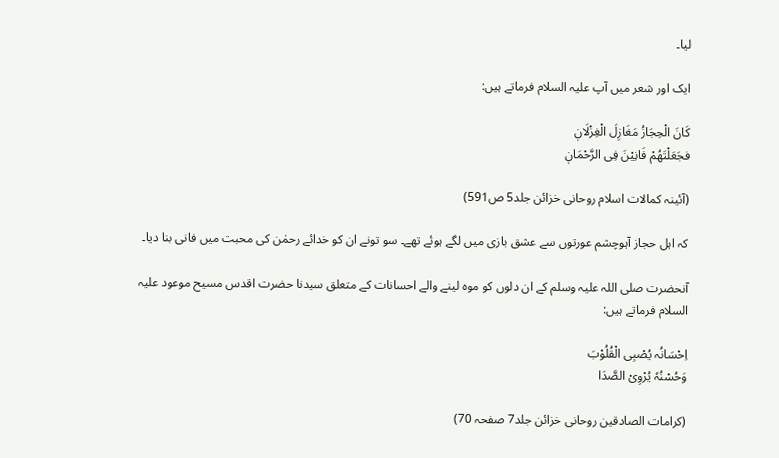لیا۔

ایک اور شعر میں آپ علیہ السلام فرماتے ہیں:

کَانَ الْحِجَازُ مَغَازِلَ الْغِزْلَانٖ
فجَعَلْتَھُمْ فَانِیْنَ فِی الرَّحْمَانٖ

(آئینہ کمالات اسلام روحانی خزائن جلد5 ص591)

کہ اہل حجاز آہوچشم عورتوں سے عشق بازی میں لگے ہوئے تھے۔ سو تونے ان کو خدائے رحمٰن کی محبت میں فانی بنا دیا۔

آنحضرت صلی اللہ علیہ وسلم کے ان دلوں کو موہ لینے والے احسانات کے متعلق سیدنا حضرت اقدس مسیح موعود علیہ السلام فرماتے ہیں:

اِحْسَانُہ یُصْبِی الْقُلُوْبَ
وَحُسْنُہٗ یُرْوِیْ الصَّدَا

(کرامات الصادقین روحانی خزائن جلد7 صفحہ 70)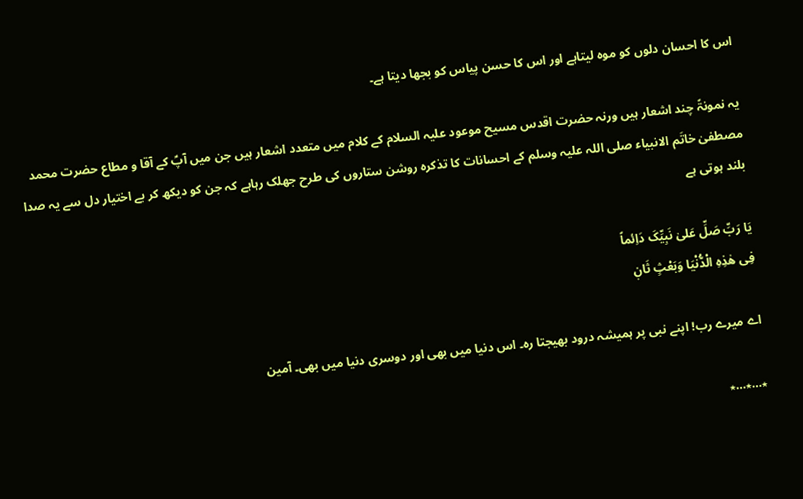اس کا احسان دلوں کو موہ لیتاہے اور اس کا حسن پیاس کو بجھا دیتا ہے۔

یہ نمونۃً چند اشعار ہیں ورنہ حضرت اقدس مسیح موعود علیہ السلام کے کلام میں متعدد اشعار ہیں جن میں آپؑ کے آقا و مطاع حضرت محمد مصطفیٰ خاتَم الانبیاء صلی اللہ علیہ وسلم کے احسانات کا تذکرہ روشن ستاروں کی طرح جھلک رہاہے کہ جن کو دیکھ کر بے اختیار دل سے یہ صدا بلند ہوتی ہے

یَا رَبِّ صَلِّ عَلیٰ نَبِیِّکَ دَاِئماً
فِی ھٰذِہِ الْدُّنْیَا وَبَعْثٍ ثَانٖ

اے میرے رب! اپنے نبی پر ہمیشہ درود بھیجتا رہ۔ اس دنیا میں بھی اور دوسری دنیا میں بھی۔ آمین

٭…٭…٭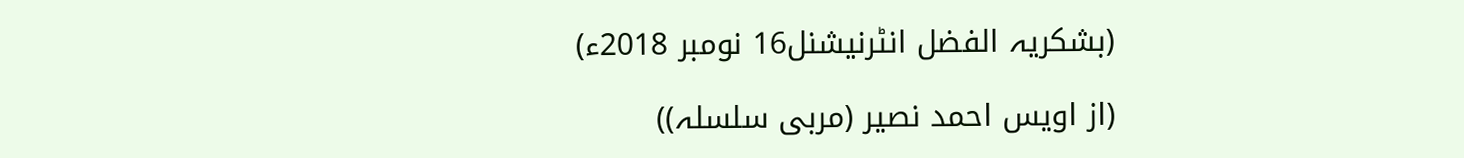(بشکریہ الفضل انٹرنیشنل16 نومبر 2018ء)

(از اویس احمد نصیر (مربی سلسلہ))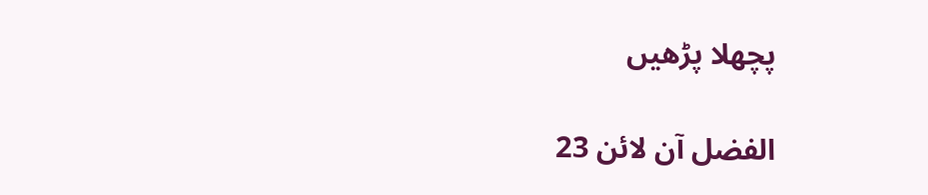پچھلا پڑھیں

الفضل آن لائن 23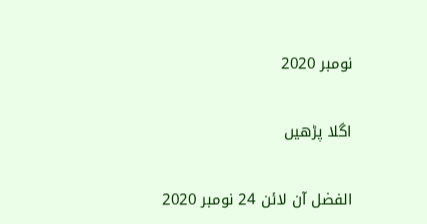نومبر 2020

اگلا پڑھیں

الفضل آن لائن 24 نومبر 2020